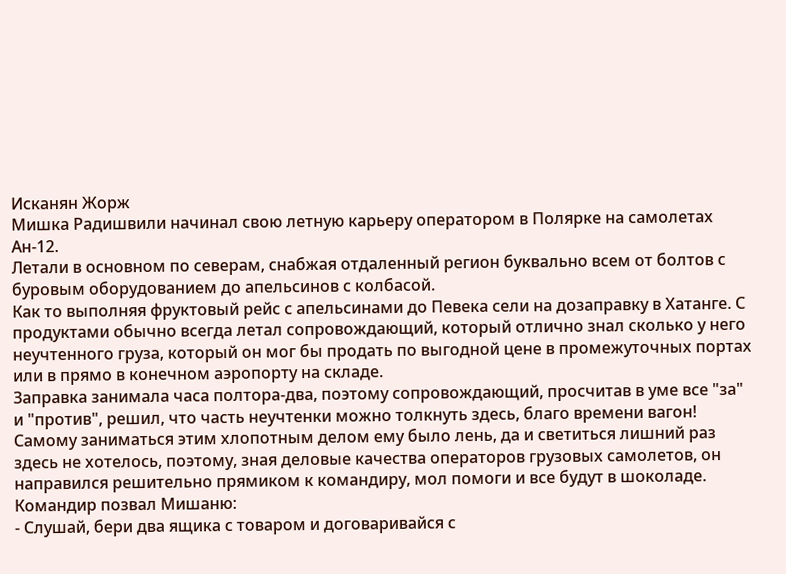Исканян Жорж
Мишка Радишвили начинал свою летную карьеру оператором в Полярке на самолетах Ан-12.
Летали в основном по северам, снабжая отдаленный регион буквально всем от болтов с буровым оборудованием до апельсинов с колбасой.
Как то выполняя фруктовый рейс с апельсинами до Певека сели на дозаправку в Хатанге. С продуктами обычно всегда летал сопровождающий, который отлично знал сколько у него неучтенного груза, который он мог бы продать по выгодной цене в промежуточных портах или в прямо в конечном аэропорту на складе.
Заправка занимала часа полтора-два, поэтому сопровождающий, просчитав в уме все "за" и "против", решил, что часть неучтенки можно толкнуть здесь, благо времени вагон! Самому заниматься этим хлопотным делом ему было лень, да и светиться лишний раз здесь не хотелось, поэтому, зная деловые качества операторов грузовых самолетов, он направился решительно прямиком к командиру, мол помоги и все будут в шоколаде. Командир позвал Мишаню:
- Слушай, бери два ящика с товаром и договаривайся с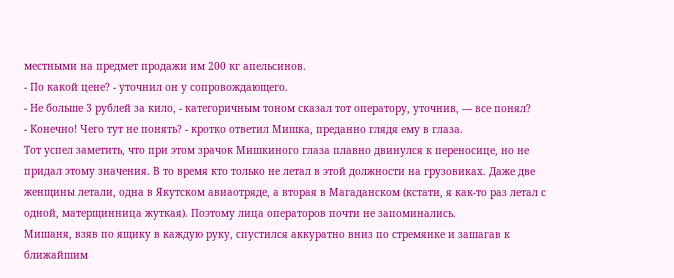местными на предмет продажи им 200 кг апельсинов.
- По какой цене? - уточнил он у сопровождающего.
- Не больше 3 рублей за кило, - категоричным тоном сказал тот оператору, уточнив, — все понял?
- Конечно! Чего тут не понять? - кротко ответил Мишка, преданно глядя ему в глаза.
Тот успел заметить, что при этом зрачок Мишкиного глаза плавно двинулся к переносице, но не придал этому значения. В то время кто только не летал в этой должности на грузовиках. Даже две женщины летали, одна в Якутском авиаотряде, а вторая в Магаданском (кстати, я как-то раз летал с одной, матерщинница жуткая). Поэтому лица операторов почти не запоминались.
Мишаня, взяв по ящику в каждую руку, спустился аккуратно вниз по стремянке и зашагав к ближайшим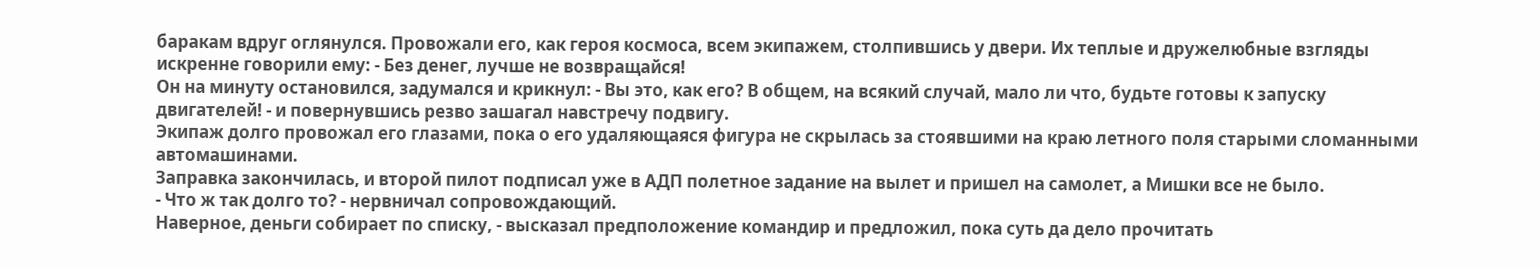баракам вдруг оглянулся. Провожали его, как героя космоса, всем экипажем, столпившись у двери. Их теплые и дружелюбные взгляды искренне говорили ему: - Без денег, лучше не возвращайся!
Он на минуту остановился, задумался и крикнул: - Вы это, как его? В общем, на всякий случай, мало ли что, будьте готовы к запуску двигателей! - и повернувшись резво зашагал навстречу подвигу.
Экипаж долго провожал его глазами, пока о его удаляющаяся фигура не скрылась за стоявшими на краю летного поля старыми сломанными автомашинами.
Заправка закончилась, и второй пилот подписал уже в АДП полетное задание на вылет и пришел на самолет, а Мишки все не было.
- Что ж так долго то? - нервничал сопровождающий.
Наверное, деньги собирает по списку, - высказал предположение командир и предложил, пока суть да дело прочитать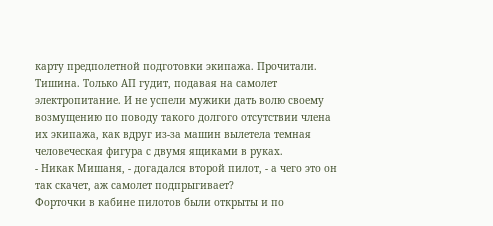карту предполетной подготовки экипажа. Прочитали. Тишина. Только АП гудит, подавая на самолет электропитание. И не успели мужики дать волю своему возмущению по поводу такого долгого отсутствии члена их экипажа, как вдруг из-за машин вылетела темная человеческая фигура с двумя ящиками в руках.
- Никак Мишаня, - догадался второй пилот, - а чего это он так скачет, аж самолет подпрыгивает?
Форточки в кабине пилотов были открыты и по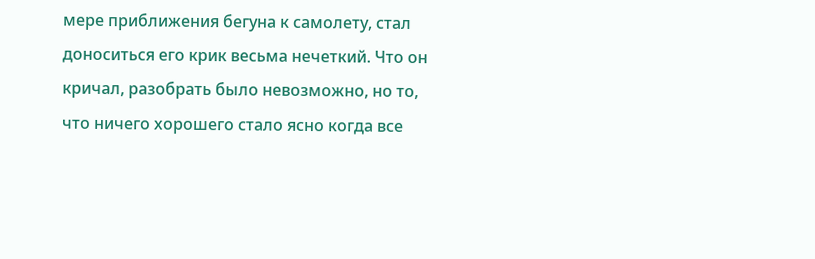мере приближения бегуна к самолету, стал доноситься его крик весьма нечеткий. Что он кричал, разобрать было невозможно, но то, что ничего хорошего стало ясно когда все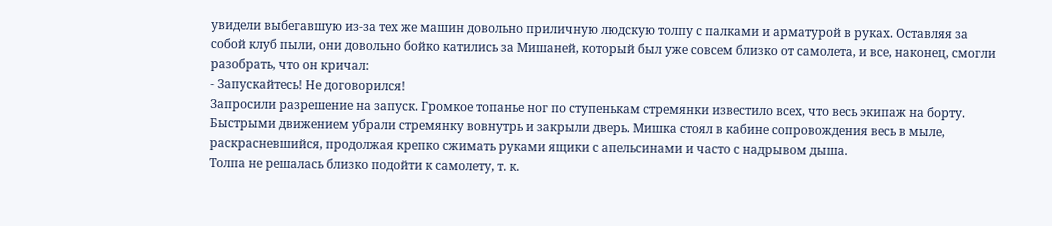увидели выбегавшую из-за тех же машин довольно приличную людскую толпу с палками и арматурой в руках. Оставляя за собой клуб пыли, они довольно бойко катились за Мишаней, который был уже совсем близко от самолета, и все, наконец, смогли разобрать, что он кричал:
- Запускайтесь! Не договорился!
Запросили разрешение на запуск. Громкое топанье ног по ступенькам стремянки известило всех, что весь экипаж на борту. Быстрыми движением убрали стремянку вовнутрь и закрыли дверь. Мишка стоял в кабине сопровождения весь в мыле, раскрасневшийся, продолжая крепко сжимать руками ящики с апельсинами и часто с надрывом дыша.
Толпа не решалась близко подойти к самолету, т. к.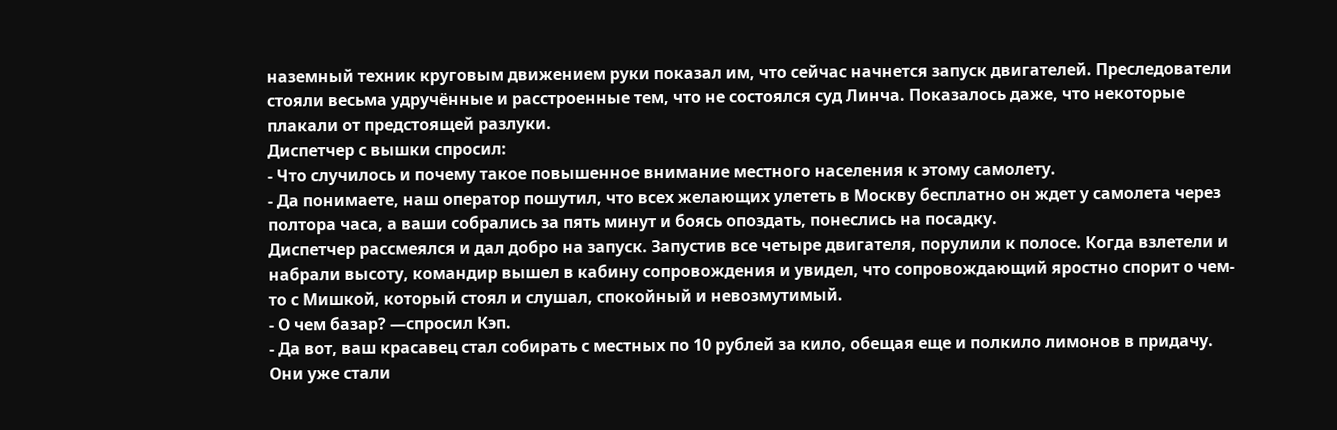наземный техник круговым движением руки показал им, что сейчас начнется запуск двигателей. Преследователи стояли весьма удручённые и расстроенные тем, что не состоялся суд Линча. Показалось даже, что некоторые плакали от предстоящей разлуки.
Диспетчер с вышки спросил:
- Что случилось и почему такое повышенное внимание местного населения к этому самолету.
- Да понимаете, наш оператор пошутил, что всех желающих улететь в Москву бесплатно он ждет у самолета через полтора часа, а ваши собрались за пять минут и боясь опоздать, понеслись на посадку.
Диспетчер рассмеялся и дал добро на запуск. Запустив все четыре двигателя, порулили к полосе. Когда взлетели и набрали высоту, командир вышел в кабину сопровождения и увидел, что сопровождающий яростно спорит о чем-то с Мишкой, который стоял и слушал, спокойный и невозмутимый.
- О чем базар? —спросил Кэп.
- Да вот, ваш красавец стал собирать с местных по 10 рублей за кило, обещая еще и полкило лимонов в придачу. Они уже стали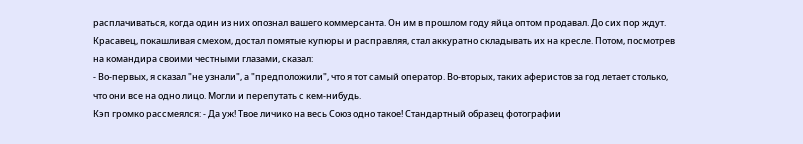расплачиваться, когда один из них опознал вашего коммерсанта. Он им в прошлом году яйца оптом продавал. До сих пор ждут. Красавец, покашливая смехом, достал помятые купюры и расправляя, стал аккуратно складывать их на кресле. Потом, посмотрев на командира своими честными глазами, сказал:
- Во-первых, я сказал "не узнали", а "предположили", что я тот самый оператор. Во-вторых, таких аферистов за год летает столько, что они все на одно лицо. Могли и перепутать с кем-нибудь.
Кэп громко рассмеялся: - Да уж! Твое личико на весь Союз одно такое! Стандартный образец фотографии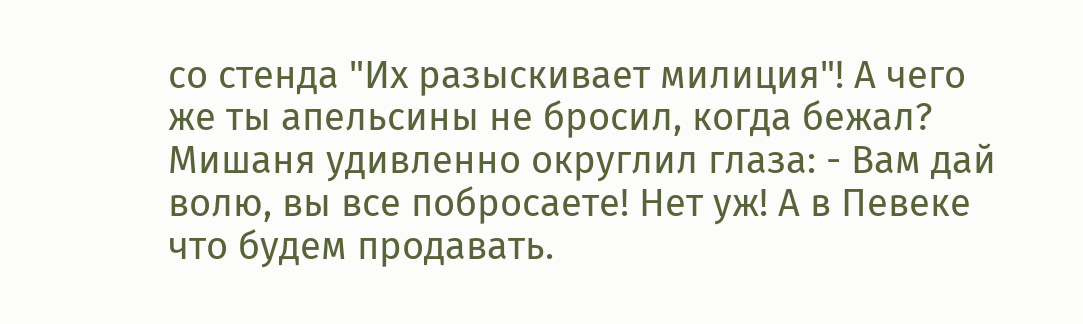со стенда "Их разыскивает милиция"! А чего же ты апельсины не бросил, когда бежал?
Мишаня удивленно округлил глаза: - Вам дай волю, вы все побросаете! Нет уж! А в Певеке что будем продавать.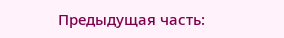Предыдущая часть: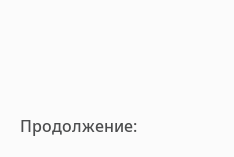Продолжение: